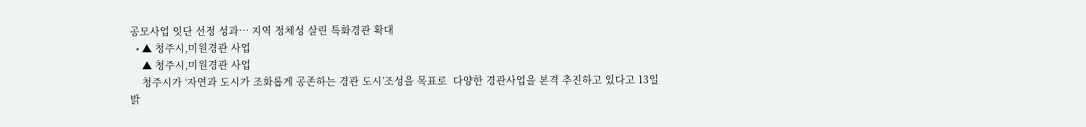공모사업 잇단 선정 성과… 지역 정체성 살린 특화경관 확대
  • ▲ 청주시,미원경관 사업
    ▲ 청주시,미원경관 사업
    청주시가 ‘자연과 도시가 조화롭게 공존하는 경관 도시’조성을 목표로  다양한 경관사업을 본격 추진하고 있다고 13일 밝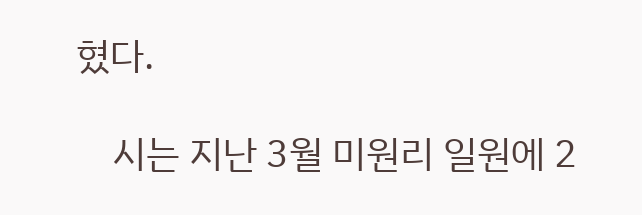혔다.

    시는 지난 3월 미원리 일원에 2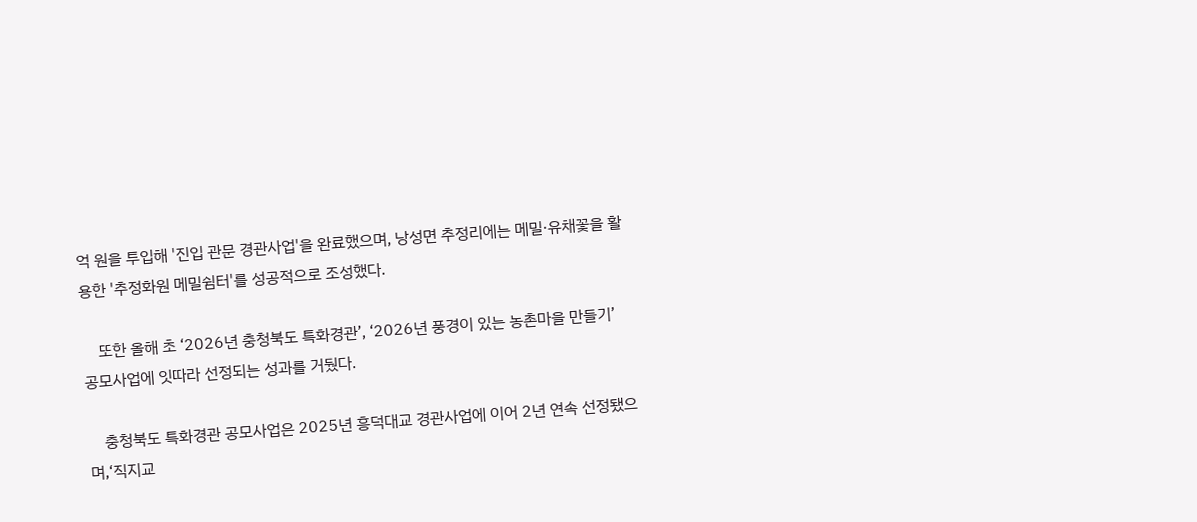억 원을 투입해 '진입 관문 경관사업'을 완료했으며, 낭성면 추정리에는 메밀·유채꽃을 활용한 '추정화원 메밀쉼터'를 성공적으로 조성했다.

    또한 올해 초 ‘2026년 충청북도 특화경관’, ‘2026년 풍경이 있는 농촌마을 만들기’ 공모사업에 잇따라 선정되는 성과를 거뒀다.

    충청북도 특화경관 공모사업은 2025년 흥덕대교 경관사업에 이어 2년 연속 선정됐으며,‘직지교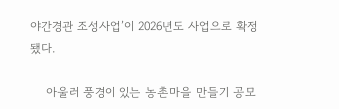야간경관 조성사업’이 2026년도 사업으로 확정됐다.

    아울러 풍경이 있는 농촌마을 만들기 공모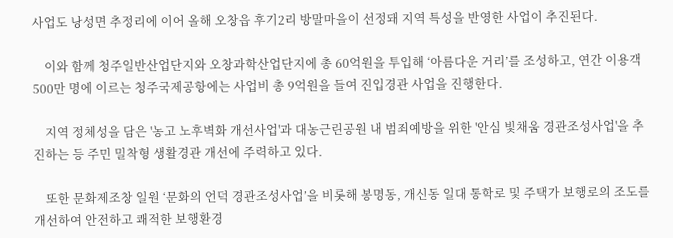사업도 낭성면 추정리에 이어 올해 오창읍 후기2리 방말마을이 선정돼 지역 특성을 반영한 사업이 추진된다.

    이와 함께 청주일반산업단지와 오창과학산업단지에 총 60억원을 투입해 ‘아름다운 거리’를 조성하고, 연간 이용객 500만 명에 이르는 청주국제공항에는 사업비 총 9억원을 들여 진입경관 사업을 진행한다.

    지역 정체성을 담은 '농고 노후벽화 개선사업'과 대농근린공원 내 범죄예방을 위한 '안심 빛채움 경관조성사업'을 추진하는 등 주민 밀착형 생활경관 개선에 주력하고 있다.

    또한 문화제조창 일원 ‘문화의 언덕 경관조성사업’을 비롯해 봉명동, 개신동 일대 통학로 및 주택가 보행로의 조도를 개선하여 안전하고 쾌적한 보행환경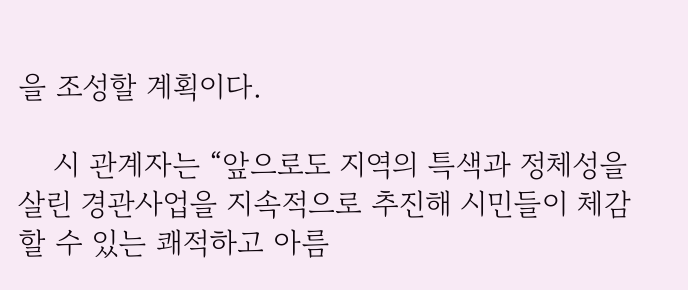을 조성할 계획이다.

    시 관계자는 “앞으로도 지역의 특색과 정체성을 살린 경관사업을 지속적으로 추진해 시민들이 체감할 수 있는 쾌적하고 아름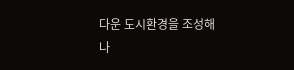다운 도시환경을 조성해 나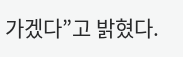가겠다”고 밝혔다.